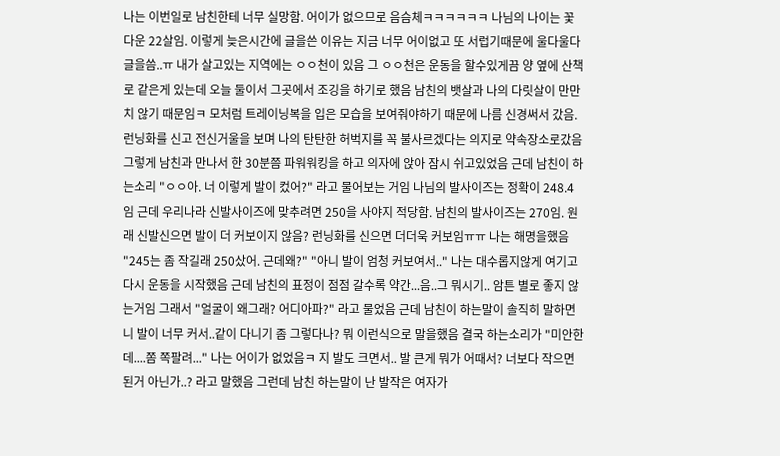나는 이번일로 남친한테 너무 실망함. 어이가 없으므로 음슴체ㅋㅋㅋㅋㅋㅋ 나님의 나이는 꽃다운 22살임. 이렇게 늦은시간에 글을쓴 이유는 지금 너무 어이없고 또 서럽기때문에 울다울다 글을씀..ㅠ 내가 살고있는 지역에는 ㅇㅇ천이 있음 그 ㅇㅇ천은 운동을 할수있게끔 양 옆에 산책로 같은게 있는데 오늘 둘이서 그곳에서 조깅을 하기로 했음 남친의 뱃살과 나의 다릿살이 만만치 않기 때문임ㅋ 모처럼 트레이닝복을 입은 모습을 보여줘야하기 때문에 나름 신경써서 갔음. 런닝화를 신고 전신거울을 보며 나의 탄탄한 허벅지를 꼭 불사르겠다는 의지로 약속장소로갔음 그렇게 남친과 만나서 한 30분쯤 파워워킹을 하고 의자에 앉아 잠시 쉬고있었음 근데 남친이 하는소리 "ㅇㅇ아. 너 이렇게 발이 컸어?" 라고 물어보는 거임 나님의 발사이즈는 정확이 248.4임 근데 우리나라 신발사이즈에 맞추려면 250을 사야지 적당함. 남친의 발사이즈는 270임. 원래 신발신으면 발이 더 커보이지 않음? 런닝화를 신으면 더더욱 커보임ㅠㅠ 나는 해명을했음 "245는 좀 작길래 250샀어. 근데왜?" "아니 발이 엄청 커보여서.." 나는 대수롭지않게 여기고 다시 운동을 시작했음 근데 남친의 표정이 점점 갈수록 약간...음..그 뭐시기.. 암튼 별로 좋지 않는거임 그래서 "얼굴이 왜그래? 어디아파?" 라고 물었음 근데 남친이 하는말이 솔직히 말하면 니 발이 너무 커서..같이 다니기 좀 그렇다나? 뭐 이런식으로 말을했음 결국 하는소리가 "미안한데....쫌 쪽팔려..." 나는 어이가 없었음ㅋ 지 발도 크면서.. 발 큰게 뭐가 어때서? 너보다 작으면 된거 아닌가..? 라고 말했음 그런데 남친 하는말이 난 발작은 여자가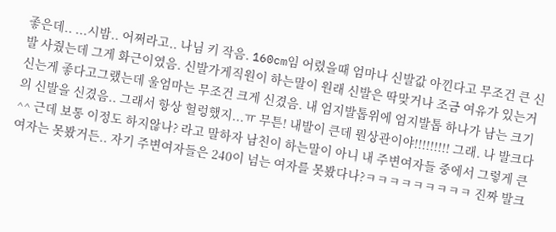좋은데.. ...시밤.. 어쩌라고.. 나님 키 작음. 160cm임 어렸을때 엄마나 신발값 아낀다고 무조건 큰 신발 사줬는데 그게 화근이였음. 신발가게직원이 하는말이 원래 신발은 딱맞거나 조금 여유가 있는거 신는게 좋다고그랬는데 울엄마는 무조건 크게 신겼음. 내 엄지발톱위에 엄지발톱 하나가 남는 크기의 신발을 신겼음.. 그래서 항상 헐렁했지...ㅠ 무튼! 내발이 큰데 뭔상관이야!!!!!!!!! 그래. 나 발크다^^ 근데 보통 이정도 하지않나? 라고 말하자 남친이 하는말이 아니 내 주변여자들 중에서 그렇게 큰 여자는 못봤거든.. 자기 주변여자들은 240이 넘는 여자를 못봤다나?ㅋㅋㅋㅋㅋㅋㅋㅋㅋ 진짜 발크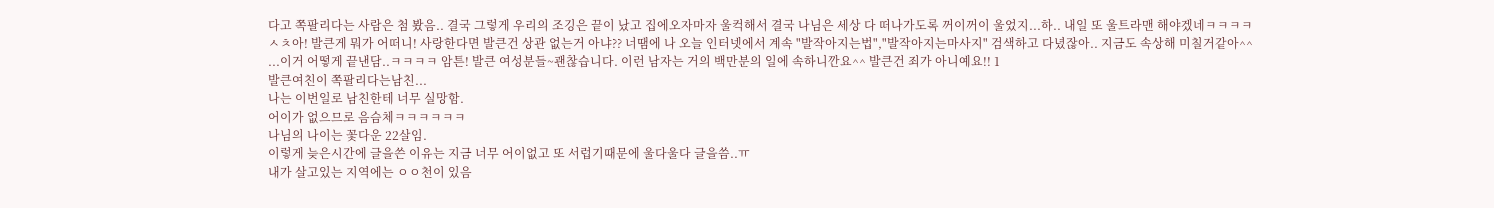다고 쪽팔리다는 사람은 첨 봤음.. 결국 그렇게 우리의 조깅은 끝이 났고 집에오자마자 울컥해서 결국 나님은 세상 다 떠나가도록 꺼이꺼이 울었지...하.. 내일 또 울트라맨 해야겠네ㅋㅋㅋㅋ ㅅㅊ아! 발큰게 뭐가 어떠니! 사랑한다면 발큰건 상관 없는거 아냐?? 너땜에 나 오늘 인터넷에서 계속 "발작아지는법","발작아지는마사지" 검색하고 다녔잖아.. 지금도 속상해 미칠거같아^^ ...이거 어떻게 끝낸담..ㅋㅋㅋㅋ 암튼! 발큰 여성분들~괜찮습니다. 이런 남자는 거의 백만분의 일에 속하니깐요^^ 발큰건 죄가 아니예요!! 1
발큰여친이 쪽팔리다는남친...
나는 이번일로 남친한테 너무 실망함.
어이가 없으므로 음슴체ㅋㅋㅋㅋㅋㅋ
나님의 나이는 꽃다운 22살임.
이렇게 늦은시간에 글을쓴 이유는 지금 너무 어이없고 또 서럽기때문에 울다울다 글을씀..ㅠ
내가 살고있는 지역에는 ㅇㅇ천이 있음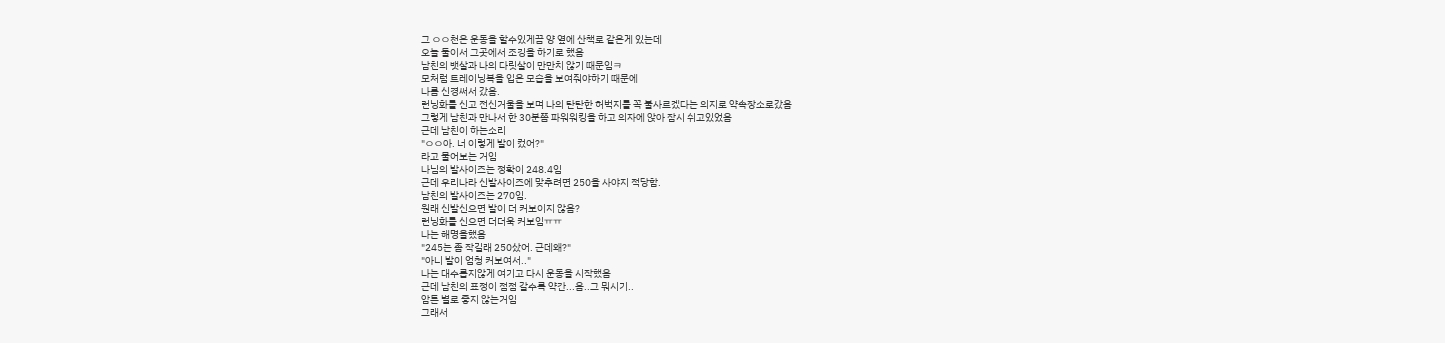그 ㅇㅇ천은 운동을 할수있게끔 양 옆에 산책로 같은게 있는데
오늘 둘이서 그곳에서 조깅을 하기로 했음
남친의 뱃살과 나의 다릿살이 만만치 않기 때문임ㅋ
모처럼 트레이닝복을 입은 모습을 보여줘야하기 때문에
나름 신경써서 갔음.
런닝화를 신고 전신거울을 보며 나의 탄탄한 허벅지를 꼭 불사르겠다는 의지로 약속장소로갔음
그렇게 남친과 만나서 한 30분쯤 파워워킹을 하고 의자에 앉아 잠시 쉬고있었음
근데 남친이 하는소리
"ㅇㅇ아. 너 이렇게 발이 컸어?"
라고 물어보는 거임
나님의 발사이즈는 정확이 248.4임
근데 우리나라 신발사이즈에 맞추려면 250을 사야지 적당함.
남친의 발사이즈는 270임.
원래 신발신으면 발이 더 커보이지 않음?
런닝화를 신으면 더더욱 커보임ㅠㅠ
나는 해명을했음
"245는 좀 작길래 250샀어. 근데왜?"
"아니 발이 엄청 커보여서.."
나는 대수롭지않게 여기고 다시 운동을 시작했음
근데 남친의 표정이 점점 갈수록 약간...음..그 뭐시기..
암튼 별로 좋지 않는거임
그래서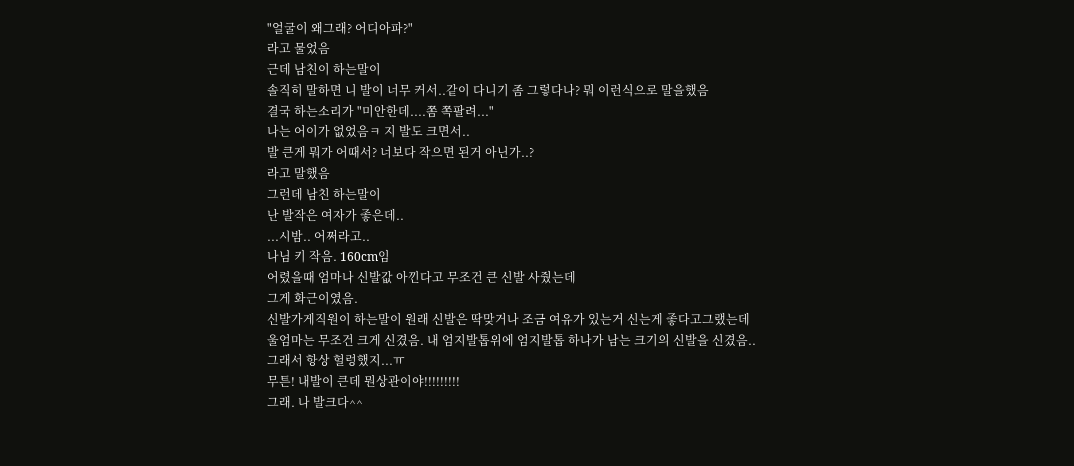"얼굴이 왜그래? 어디아파?"
라고 물었음
근데 남친이 하는말이
솔직히 말하면 니 발이 너무 커서..같이 다니기 좀 그렇다나? 뭐 이런식으로 말을했음
결국 하는소리가 "미안한데....쫌 쪽팔려..."
나는 어이가 없었음ㅋ 지 발도 크면서..
발 큰게 뭐가 어때서? 너보다 작으면 된거 아닌가..?
라고 말했음
그런데 남친 하는말이
난 발작은 여자가 좋은데..
...시밤.. 어쩌라고..
나님 키 작음. 160cm임
어렸을때 엄마나 신발값 아낀다고 무조건 큰 신발 사줬는데
그게 화근이였음.
신발가게직원이 하는말이 원래 신발은 딱맞거나 조금 여유가 있는거 신는게 좋다고그랬는데
울엄마는 무조건 크게 신겼음. 내 엄지발톱위에 엄지발톱 하나가 남는 크기의 신발을 신겼음..
그래서 항상 헐렁했지...ㅠ
무튼! 내발이 큰데 뭔상관이야!!!!!!!!!
그래. 나 발크다^^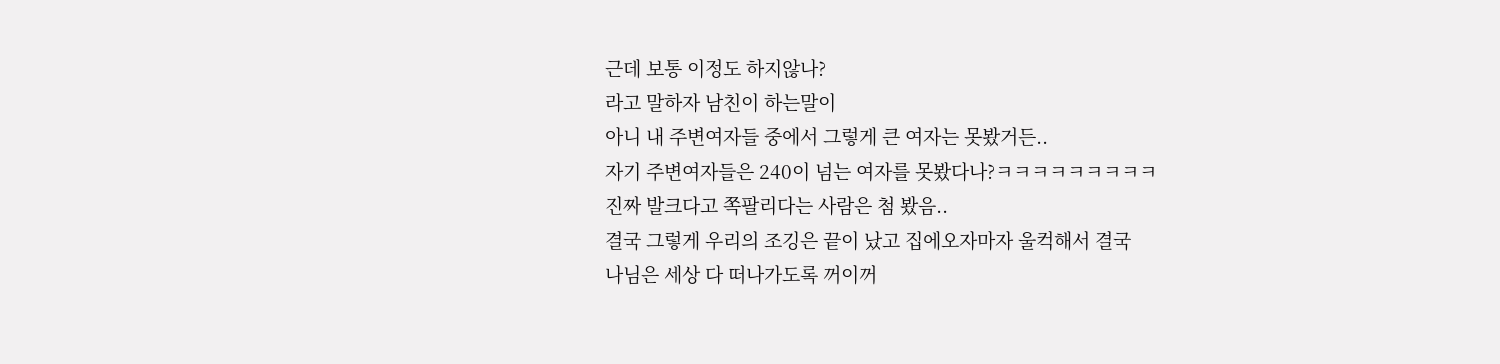근데 보통 이정도 하지않나?
라고 말하자 남친이 하는말이
아니 내 주변여자들 중에서 그렇게 큰 여자는 못봤거든..
자기 주변여자들은 240이 넘는 여자를 못봤다나?ㅋㅋㅋㅋㅋㅋㅋㅋㅋ
진짜 발크다고 쪽팔리다는 사람은 첨 봤음..
결국 그렇게 우리의 조깅은 끝이 났고 집에오자마자 울컥해서 결국
나님은 세상 다 떠나가도록 꺼이꺼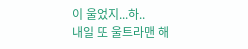이 울었지...하..
내일 또 울트라맨 해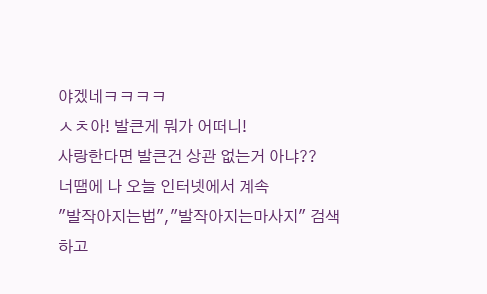야겠네ㅋㅋㅋㅋ
ㅅㅊ아! 발큰게 뭐가 어떠니!
사랑한다면 발큰건 상관 없는거 아냐??
너땜에 나 오늘 인터넷에서 계속
"발작아지는법","발작아지는마사지" 검색하고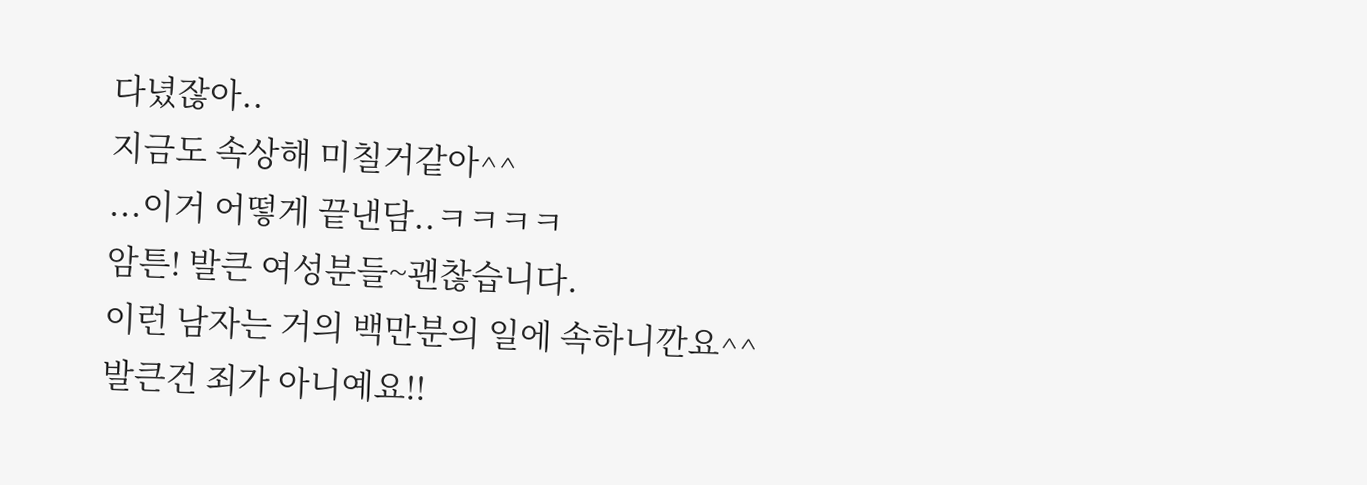다녔잖아..
지금도 속상해 미칠거같아^^
...이거 어떻게 끝낸담..ㅋㅋㅋㅋ
암튼! 발큰 여성분들~괜찮습니다.
이런 남자는 거의 백만분의 일에 속하니깐요^^
발큰건 죄가 아니예요!!